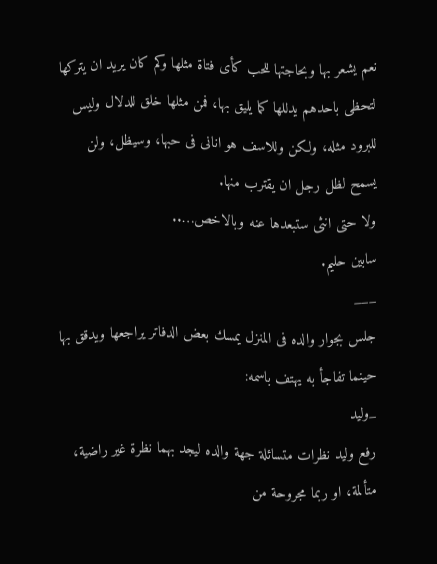نعم يشعر بها وبحاجتها للحب كأى فتاة مثلها وكم كان يريد ان يتركها لتحظى باحدهم يدللها كما يليق بها، فمن مثلها خلق للدلال وليس للبرود مثله، ولكن وللاسف هو انانى فى حبها، وسيظل، ولن يسمح لظل رجل ان يقترب منها.
ولا حتى انثى ستبعدها عنه وبالاخص…..
سابين حليم.
___
جلس بجوار والده فى المنزل يمسك بعض الدفاتر يراجعها ويدقق بها حينما تفاجأ به يهتف باسمه:
_وليد
رفع وليد نظرات متسائلة جهة والده ليجد بهما نظرة غير راضية، متألمة، او ربما مجروحة من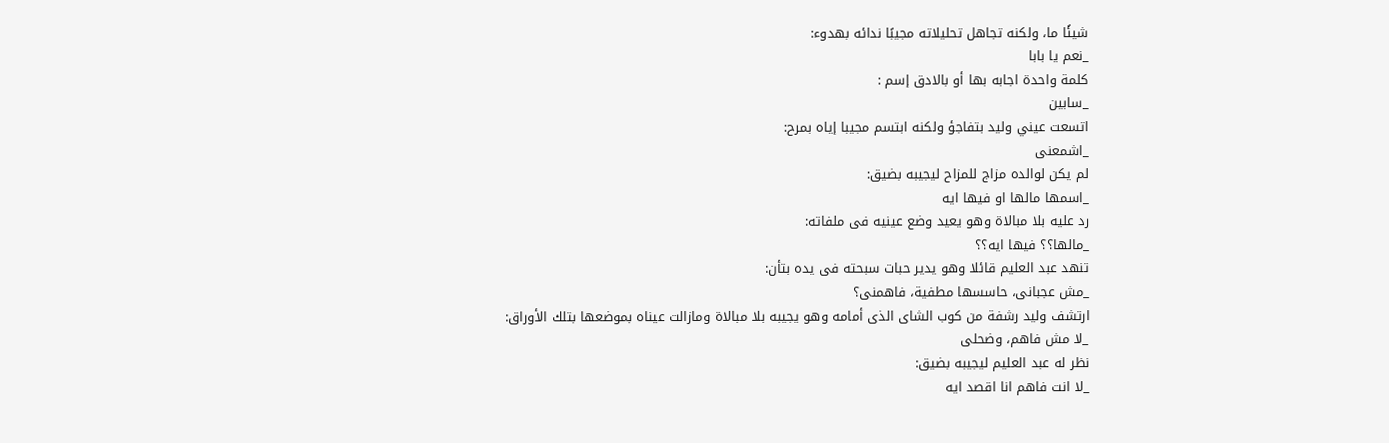شيئًا ما، ولكنه تجاهل تحليلاته مجيبًا ندائه بهدوء:
_نعم يا بابا
كلمة واحدة اجابه بها أو بالادق إسم :
_سابين
اتسعت عيني وليد بتفاجؤ ولكنه ابتسم مجيبا إياه بمرح:
_اشمعنى
لم يكن لوالده مزاج للمزاح ليجيبه بضيق:
_اسمها مالها او فيها ايه
رد عليه بلا مبالاة وهو يعيد وضع عينيه فى ملفاته:
_مالها؟؟ فيها ايه؟؟
تنهد عبد العليم قائلا وهو يدير حبات سبحته فى يده بتأن:
_مش عجبانى، حاسسها مطفية، فاهمنى؟
ارتشف وليد رشفة من كوب الشاى الذى أمامه وهو يجيبه بلا مبالاة ومازالت عيناه بموضعها بتلك الأوراق:
_لا مش فاهم، وضحلى
نظر له عبد العليم ليجيبه بضيق:
_لا انت فاهم انا اقصد ايه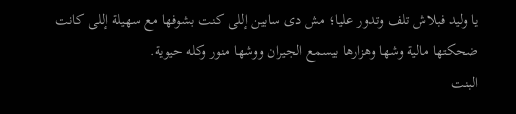يا وليد فبلاش تلف وتدور عليا؛ مش دى سابين إللى كنت بشوفها مع سهيلة إللى كانت ضحكتها مالية وشها وهزارها بيسمع الجيران ووشها منور وكله حيوية.
البنت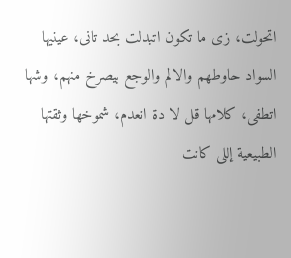اتحولت، زى ما تكون اتبدلت بحد تانى، عينيها السواد حاوطهم والالم والوجع بيصرخ منهم، وشها اتطفى، كلامها قل لا دة انعدم، شموخها وثقتها الطبيعية إللى كانت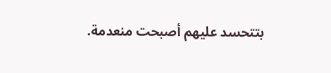بتتحسد عليهم أصبحت منعدمة.